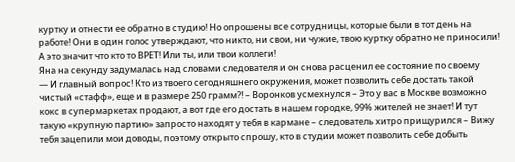куртку и отнести ее обратно в студию! Но опрошены все сотрудницы, которые были в тот день на работе! Они в один голос утверждают, что никто, ни свои, ни чужие, твою куртку обратно не приносили! А это значит что кто то ВРЕТ! Или ты, или твои коллеги!
Яна на секунду задумалась над словами следователя и он снова расценил ее состояние по своему
— И главный вопрос! Кто из твоего сегодняшнего окружения, может позволить себе достать такой чистый «стафф», еще и в размере 250 грамм?! – Воронков усмехнулся – Это у вас в Москве возможно кокс в супермаркетах продают, а вот где его достать в нашем городке, 99% жителей не знает! И тут такую «крупную партию» запросто находят у тебя в кармане – следователь хитро прищурился – Вижу тебя зацепили мои доводы, поэтому открыто спрошу, кто в студии может позволить себе добыть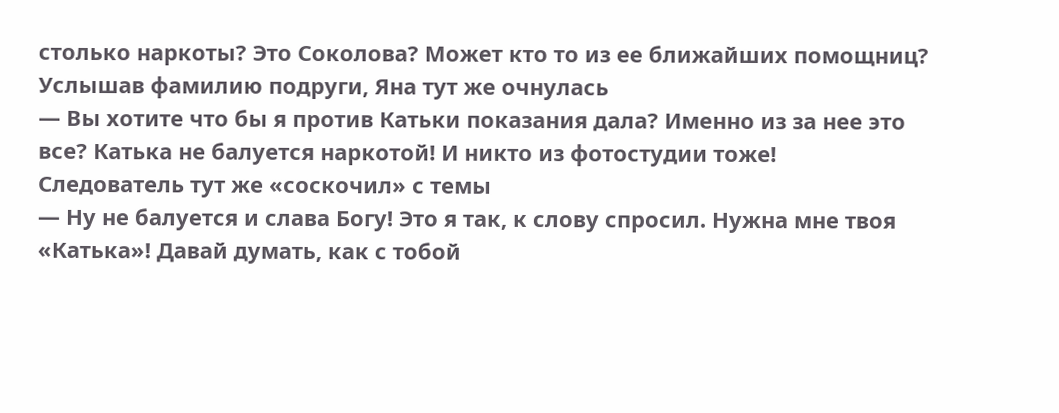столько наркоты? Это Соколова? Может кто то из ее ближайших помощниц?
Услышав фамилию подруги, Яна тут же очнулась
— Вы хотите что бы я против Катьки показания дала? Именно из за нее это все? Катька не балуется наркотой! И никто из фотостудии тоже!
Следователь тут же «соскочил» с темы
— Ну не балуется и слава Богу! Это я так, к слову спросил. Нужна мне твоя «Катька»! Давай думать, как с тобой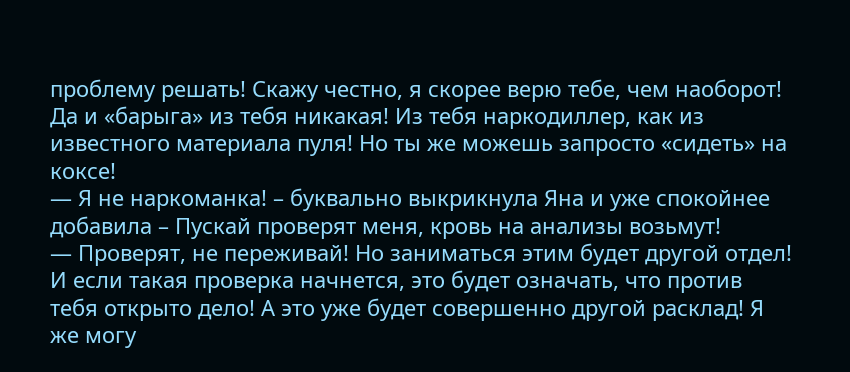проблему решать! Скажу честно, я скорее верю тебе, чем наоборот! Да и «барыга» из тебя никакая! Из тебя наркодиллер, как из известного материала пуля! Но ты же можешь запросто «сидеть» на коксе!
— Я не наркоманка! – буквально выкрикнула Яна и уже спокойнее добавила – Пускай проверят меня, кровь на анализы возьмут!
— Проверят, не переживай! Но заниматься этим будет другой отдел! И если такая проверка начнется, это будет означать, что против тебя открыто дело! А это уже будет совершенно другой расклад! Я же могу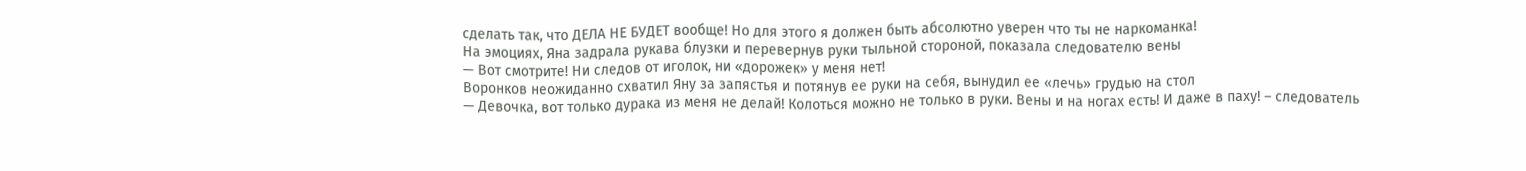сделать так, что ДЕЛА НЕ БУДЕТ вообще! Но для этого я должен быть абсолютно уверен что ты не наркоманка!
На эмоциях, Яна задрала рукава блузки и перевернув руки тыльной стороной, показала следователю вены
— Вот смотрите! Ни следов от иголок, ни «дорожек» у меня нет!
Воронков неожиданно схватил Яну за запястья и потянув ее руки на себя, вынудил ее «лечь» грудью на стол
— Девочка, вот только дурака из меня не делай! Колоться можно не только в руки. Вены и на ногах есть! И даже в паху! – следователь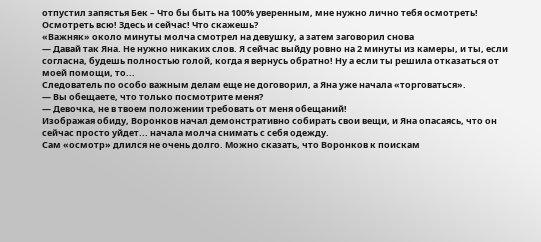отпустил запястья Бек – Что бы быть на 100% уверенным, мне нужно лично тебя осмотреть! Осмотреть всю! Здесь и сейчас! Что скажешь?
«Важняк» около минуты молча смотрел на девушку, а затем заговорил снова
— Давай так Яна. Не нужно никаких слов. Я сейчас выйду ровно на 2 минуты из камеры, и ты, если согласна, будешь полностью голой, когда я вернусь обратно! Ну а если ты решила отказаться от моей помощи, то...
Следователь по особо важным делам еще не договорил, а Яна уже начала «торговаться».
— Вы обещаете, что только посмотрите меня?
— Девочка, не в твоем положении требовать от меня обещаний!
Изображая обиду, Воронков начал демонстративно собирать свои вещи, и Яна опасаясь, что он сейчас просто уйдет... начала молча снимать с себя одежду.
Сам «осмотр» длился не очень долго. Можно сказать, что Воронков к поискам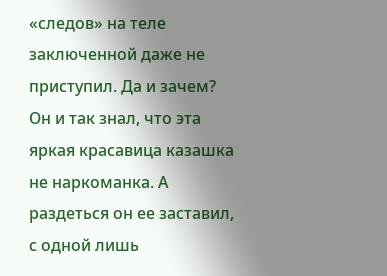«следов» на теле заключенной даже не приступил. Да и зачем? Он и так знал, что эта яркая красавица казашка не наркоманка. А раздеться он ее заставил, с одной лишь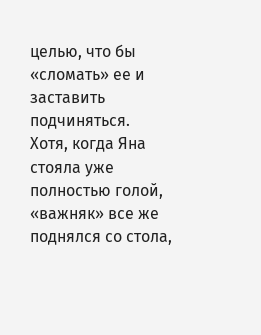целью, что бы «сломать» ее и заставить подчиняться.
Хотя, когда Яна стояла уже полностью голой, «важняк» все же поднялся со стола,